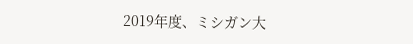2019年度、ミシガン大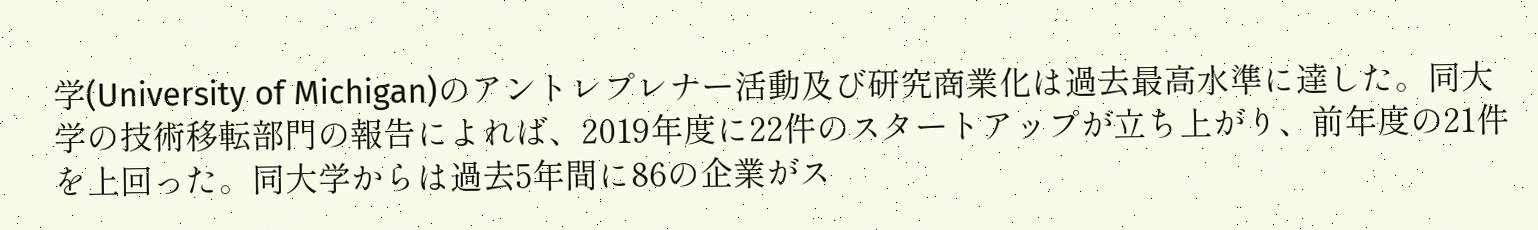学(University of Michigan)のアントレプレナー活動及び研究商業化は過去最高水準に達した。同大学の技術移転部門の報告によれば、2019年度に22件のスタートアップが立ち上がり、前年度の21件を上回った。同大学からは過去5年間に86の企業がス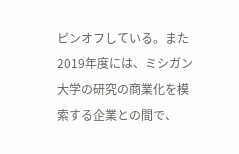ピンオフしている。また2019年度には、ミシガン大学の研究の商業化を模索する企業との間で、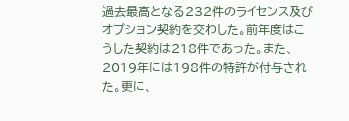過去最高となる232件のライセンス及びオプション契約を交わした。前年度はこうした契約は218件であった。また、2019年には198件の特許が付与された。更に、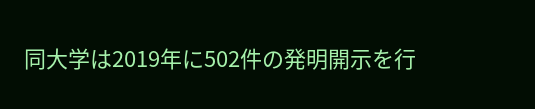同大学は2019年に502件の発明開示を行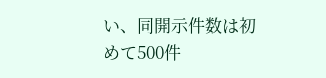い、同開示件数は初めて500件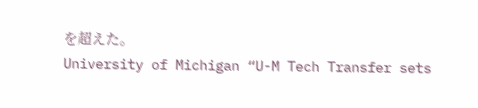を超えた。
University of Michigan “U-M Tech Transfer sets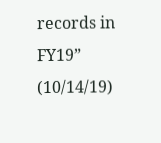records in FY19” (10/14/19)